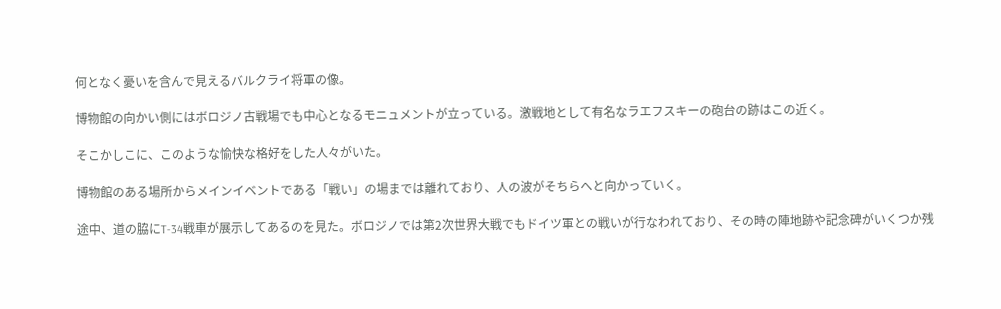何となく憂いを含んで見えるバルクライ将軍の像。

博物館の向かい側にはボロジノ古戦場でも中心となるモニュメントが立っている。激戦地として有名なラエフスキーの砲台の跡はこの近く。

そこかしこに、このような愉快な格好をした人々がいた。

博物館のある場所からメインイベントである「戦い」の場までは離れており、人の波がそちらへと向かっていく。

途中、道の脇にT-34戦車が展示してあるのを見た。ボロジノでは第2次世界大戦でもドイツ軍との戦いが行なわれており、その時の陣地跡や記念碑がいくつか残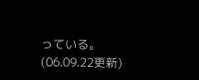っている。
(06.09.22更新)